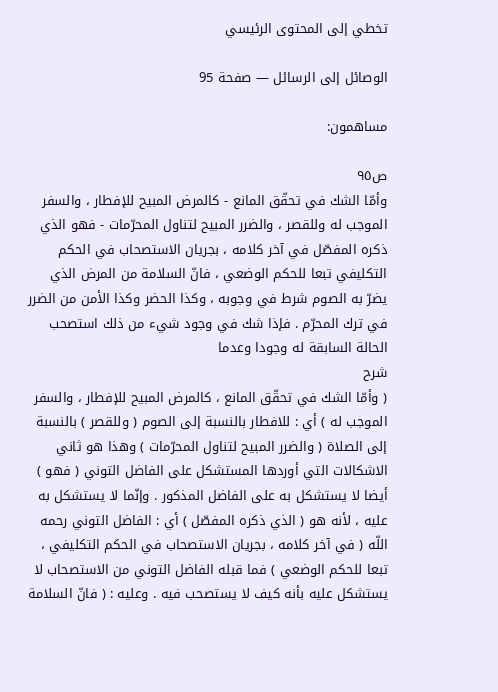تخطي إلى المحتوى الرئيسي

الوصائل إلى الرسائل — صفحة 95

مساهمون:

ص٩٥
وأمّا الشك في تحقّق المانع - كالمرض المبيح للإفطار ، والسفر الموجب له وللقصر ، والضرر المبيح لتناول المحرّمات - فهو الذي ذكره المفصّل في آخر كلامه ، بجريان الاستصحاب في الحكم التكليفي تبعا للحكم الوضعي ، فانّ السلامة من المرض الذي يضرّ به الصوم شرط في وجوبه ، وكذا الحضر وكذا الأمن من الضرر في ترك المحرّم . فإذا شك في وجود شيء من ذلك استصحب الحالة السابقة له وجودا وعدما
شرح
( وأمّا الشك في تحقّق المانع ، كالمرض المبيح للإفطار ، والسفر الموجب له ) أي : للافطار بالنسبة إلى الصوم ( وللقصر ) بالنسبة إلى الصلاة ( والضرر المبيح لتناول المحرّمات ) وهذا هو ثاني الاشكالات التي أوردها المستشكل على الفاضل التوني ( فهو ) أيضا لا يستشكل به على الفاضل المذكور . وإنّما لا يستشكل به عليه ، لأنه هو ( الذي ذكره المفصّل ) أي : الفاضل التوني رحمه اللّه ( في آخر كلامه ، بجريان الاستصحاب في الحكم التكليفي ، تبعا للحكم الوضعي ) فما قبله الفاضل التوني من الاستصحاب لا يستشكل عليه بأنه كيف لا يستصحب فيه . وعليه : ( فانّ السلامة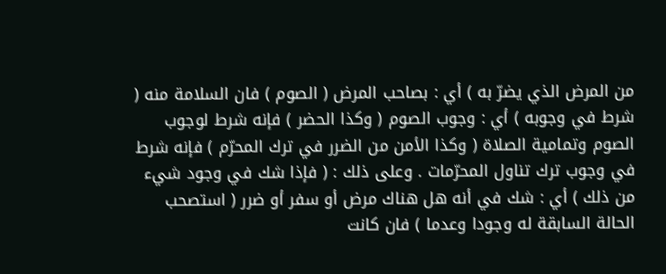من المرض الذي يضرّ به ) أي : بصاحب المرض ( الصوم ) فان السلامة منه ( شرط في وجوبه ) أي : وجوب الصوم ( وكذا الحضر ) فإنه شرط لوجوب الصوم وتمامية الصلاة ( وكذا الأمن من الضرر في ترك المحرّم ) فإنه شرط في وجوب ترك تناول المحرّمات . وعلى ذلك : ( فإذا شك في وجود شيء من ذلك ) أي : شك في أنه هل هناك مرض أو سفر أو ضرر ( استصحب الحالة السابقة له وجودا وعدما ) فان كانت